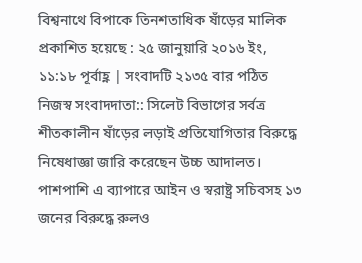বিশ্বনাথে বিপাকে তিনশতাধিক ষাঁড়ের মালিক
প্রকাশিত হয়েছে : ২৫ জানুয়ারি ২০১৬ ইং, ১১:১৮ পূর্বাহ্ণ | সংবাদটি ২১৩৫ বার পঠিত
নিজস্ব সংবাদদাতা:: সিলেট বিভাগের সর্বত্র শীতকালীন ষাঁড়ের লড়াই প্রতিযোগিতার বিরুদ্ধে নিষেধাজ্ঞা জারি করেছেন উচ্চ আদালত। পাশপাশি এ ব্যাপারে আইন ও স্বরাষ্ট্র সচিবসহ ১৩ জনের বিরুদ্ধে রুলও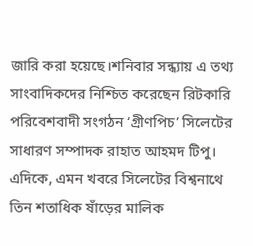জারি করা হয়েছে।শনিবার সন্ধ্যায় এ তথ্য সাংবাদিকদের নিশ্চিত করেছেন রিটকারি পরিবেশবাদী সংগঠন ‘গ্রীণপিচ’ সিলেটের সাধারণ সম্পাদক রাহাত আহমদ টিপু।
এদিকে, এমন খবরে সিলেটের বিশ্বনাথে তিন শতাধিক ষাঁড়ের মালিক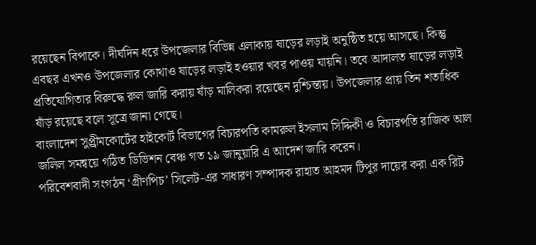রয়েছেন বিপাকে। দীর্ঘদিন ধরে উপজেলার বিভিন্ন এলাকায় ষাড়ের লড়াই অনুষ্ঠিত হয়ে আসছে। কিন্তু এবছর এখনও উপজেলার কোথাও ষাড়ের লড়াই হওয়ার খবর পাওয় যায়নি। তবে আদালত ষাড়ের লড়াই প্রতিযোগিতার বিরুদ্ধে রুল জারি করায় ষাঁড় মালিকরা রয়েছেন দুশ্চিন্তায়। উপজেলার প্রায় তিন শতাধিক ষাঁড় রয়েছে বলে সূত্রে জানা গেছে।
বাংলাদেশ সুপ্র্রীমকোর্টের হাইকোর্ট বিভাগের বিচারপতি কামরুল ইসলাম সিদ্দিকী ও বিচারপতি রাজিক আল জলিল সমন্বয়ে গঠিত ডিভিশন বেঞ্চ গত ১৯ জানুয়ারি এ আদেশ জারি করেন।
পরিবেশবাদী সংগঠন ‘গ্রীণপিচ’ সিলেট-এর সাধারণ সম্পাদক রাহাত আহমদ টিপুর দায়ের করা এক রিট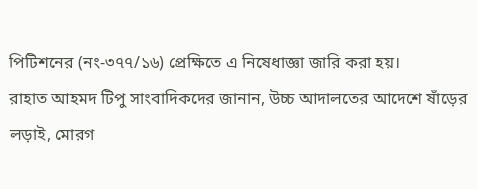পিটিশনের (নং-৩৭৭/১৬) প্রেক্ষিতে এ নিষেধাজ্ঞা জারি করা হয়।
রাহাত আহমদ টিপু সাংবাদিকদের জানান, উচ্চ আদালতের আদেশে ষাঁড়ের লড়াই, মোরগ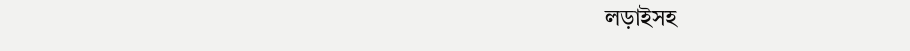লড়াইসহ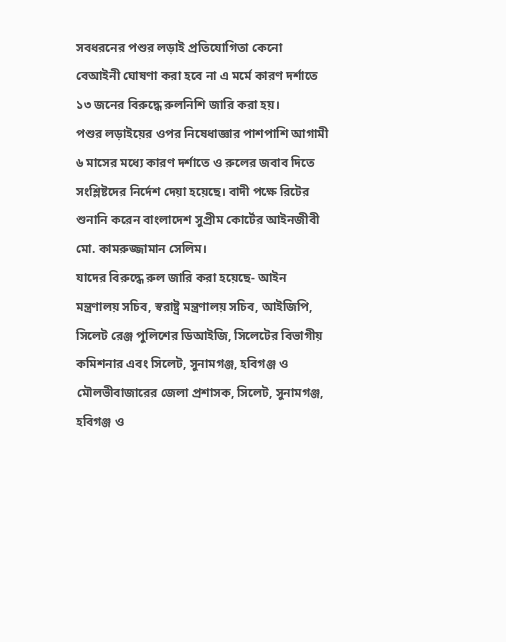সবধরনের পশুর লড়াই প্রতিযোগিতা কেনো বেআইনী ঘোষণা করা হবে না এ মর্মে কারণ দর্শাতে ১৩ জনের বিরুদ্ধে রুলনিশি জারি করা হয়।
পশুর লড়াইয়ের ওপর নিষেধাজ্ঞার পাশপাশি আগামী ৬ মাসের মধ্যে কারণ দর্শাতে ও রুলের জবাব দিতে সংশ্লিষ্টদের নির্দেশ দেয়া হয়েছে। বাদী পক্ষে রিটের শুনানি করেন বাংলাদেশ সুপ্রীম কোর্টের আইনজীবী মো. কামরুজ্জামান সেলিম।
যাদের বিরুদ্ধে রুল জারি করা হয়েছে- আইন মন্ত্রণালয় সচিব, স্বরাষ্ট্র মন্ত্রণালয় সচিব, আইজিপি, সিলেট রেঞ্জ পুলিশের ডিআইজি, সিলেটের বিভাগীয় কমিশনার এবং সিলেট, সুনামগঞ্জ, হবিগঞ্জ ও মৌলভীবাজারের জেলা প্রশাসক, সিলেট, সুনামগঞ্জ, হবিগঞ্জ ও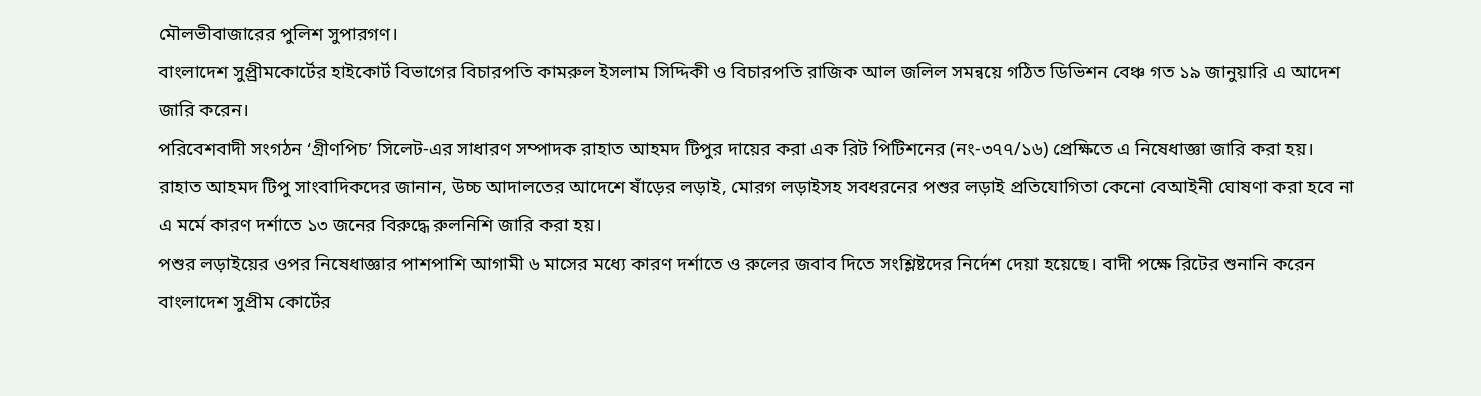মৌলভীবাজারের পুলিশ সুপারগণ।
বাংলাদেশ সুপ্র্রীমকোর্টের হাইকোর্ট বিভাগের বিচারপতি কামরুল ইসলাম সিদ্দিকী ও বিচারপতি রাজিক আল জলিল সমন্বয়ে গঠিত ডিভিশন বেঞ্চ গত ১৯ জানুয়ারি এ আদেশ জারি করেন।
পরিবেশবাদী সংগঠন ‘গ্রীণপিচ’ সিলেট-এর সাধারণ সম্পাদক রাহাত আহমদ টিপুর দায়ের করা এক রিট পিটিশনের (নং-৩৭৭/১৬) প্রেক্ষিতে এ নিষেধাজ্ঞা জারি করা হয়।
রাহাত আহমদ টিপু সাংবাদিকদের জানান, উচ্চ আদালতের আদেশে ষাঁড়ের লড়াই, মোরগ লড়াইসহ সবধরনের পশুর লড়াই প্রতিযোগিতা কেনো বেআইনী ঘোষণা করা হবে না এ মর্মে কারণ দর্শাতে ১৩ জনের বিরুদ্ধে রুলনিশি জারি করা হয়।
পশুর লড়াইয়ের ওপর নিষেধাজ্ঞার পাশপাশি আগামী ৬ মাসের মধ্যে কারণ দর্শাতে ও রুলের জবাব দিতে সংশ্লিষ্টদের নির্দেশ দেয়া হয়েছে। বাদী পক্ষে রিটের শুনানি করেন বাংলাদেশ সুপ্রীম কোর্টের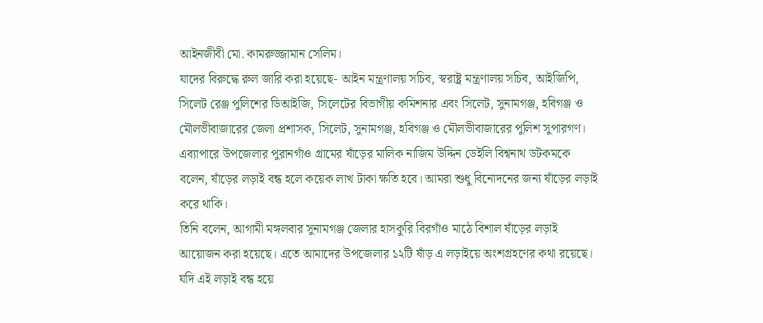আইনজীবী মো. কামরুজ্জামান সেলিম।
যাদের বিরুদ্ধে রুল জারি করা হয়েছে- আইন মন্ত্রণালয় সচিব, স্বরাষ্ট্র মন্ত্রণালয় সচিব, আইজিপি, সিলেট রেঞ্জ পুলিশের ডিআইজি, সিলেটের বিভাগীয় কমিশনার এবং সিলেট, সুনামগঞ্জ, হবিগঞ্জ ও মৌলভীবাজারের জেলা প্রশাসক, সিলেট, সুনামগঞ্জ, হবিগঞ্জ ও মৌলভীবাজারের পুলিশ সুপারগণ।
এব্যাপারে উপজেলার পুরানগাঁও গ্রামের ষাঁড়ের মালিক নাজিম উদ্দিন ডেইলি বিশ্বনাথ ডটকমকে বলেন, ষাঁড়ের লড়াই বন্ধ হলে কয়েক লাখ টাকা ক্ষতি হবে। আমরা শুধু বিনোদনের জন্য ষাঁড়ের লড়াই করে থাকি।
তিনি বলেন, আগামী মঙ্গলবার সুনামগঞ্জ জেলার হাসকুরি বিরগাঁও মাঠে বিশাল ষাঁড়ের লড়াই আয়োজন করা হয়েছে। এতে আমাদের উপজেলার ১২টি ষাঁড় এ লড়াইয়ে অংশগ্রহণের কথা রয়েছে। যদি এই লড়াই বন্ধ হয়ে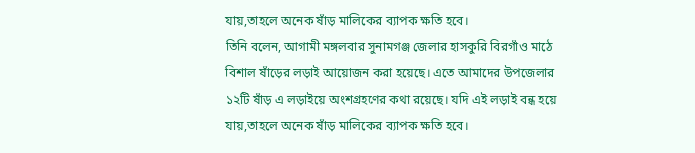যায়,তাহলে অনেক ষাঁড় মালিকের ব্যাপক ক্ষতি হবে।
তিনি বলেন, আগামী মঙ্গলবার সুনামগঞ্জ জেলার হাসকুরি বিরগাঁও মাঠে বিশাল ষাঁড়ের লড়াই আয়োজন করা হয়েছে। এতে আমাদের উপজেলার ১২টি ষাঁড় এ লড়াইয়ে অংশগ্রহণের কথা রয়েছে। যদি এই লড়াই বন্ধ হয়ে যায়,তাহলে অনেক ষাঁড় মালিকের ব্যাপক ক্ষতি হবে।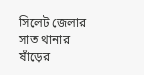সিলেট জেলার সাত থানার ষাঁড়ের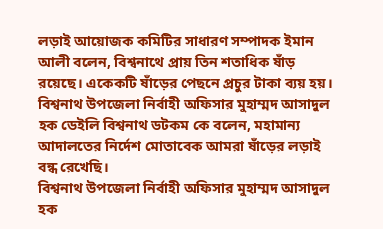লড়াই আয়োজক কমিটির সাধারণ সম্পাদক ইমান আলী বলেন, বিশ্বনাথে প্রায় তিন শতাধিক ষাঁড় রয়েছে। একেকটি ষাঁড়ের পেছনে প্রচুর টাকা ব্যয় হয়।
বিশ্বনাথ উপজেলা নির্বাহী অফিসার মুহাম্মদ আসাদুল হক ডেইলি বিশ্বনাথ ডটকম কে বলেন, মহামান্য আদালতের নির্দেশ মোতাবেক আমরা ষাঁড়ের লড়াই বন্ধ রেখেছি।
বিশ্বনাথ উপজেলা নির্বাহী অফিসার মুহাম্মদ আসাদুল হক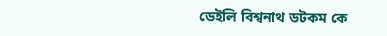ডেইলি বিশ্বনাথ ডটকম কে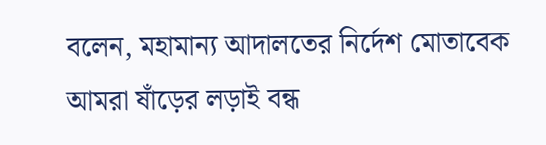বলেন, মহামান্য আদালতের নির্দেশ মোতাবেক আমরা ষাঁড়ের লড়াই বন্ধ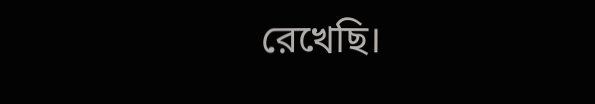রেখেছি।